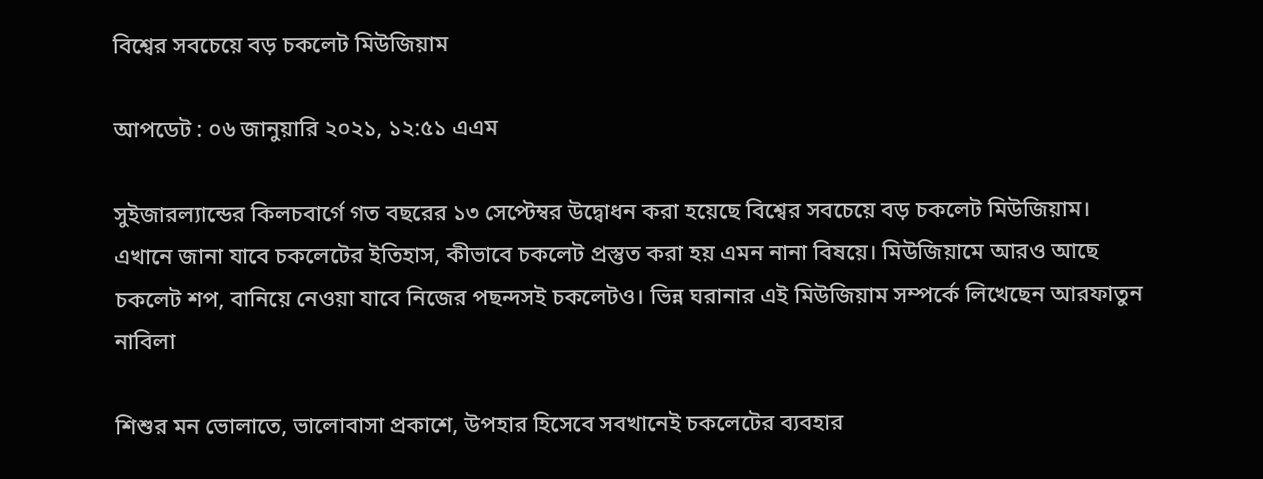বিশ্বের সবচেয়ে বড় চকলেট মিউজিয়াম

আপডেট : ০৬ জানুয়ারি ২০২১, ১২:৫১ এএম

সুইজারল্যান্ডের কিলচবার্গে গত বছরের ১৩ সেপ্টেম্বর উদ্বোধন করা হয়েছে বিশ্বের সবচেয়ে বড় চকলেট মিউজিয়াম। এখানে জানা যাবে চকলেটের ইতিহাস, কীভাবে চকলেট প্রস্তুত করা হয় এমন নানা বিষয়ে। মিউজিয়ামে আরও আছে চকলেট শপ, বানিয়ে নেওয়া যাবে নিজের পছন্দসই চকলেটও। ভিন্ন ঘরানার এই মিউজিয়াম সম্পর্কে লিখেছেন আরফাতুন নাবিলা

শিশুর মন ভোলাতে, ভালোবাসা প্রকাশে, উপহার হিসেবে সবখানেই চকলেটের ব্যবহার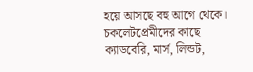হয়ে আসছে বহু আগে থেকে। চকলেটপ্রেমীদের কাছে ক্যাডবেরি, মার্স, লিন্ডট,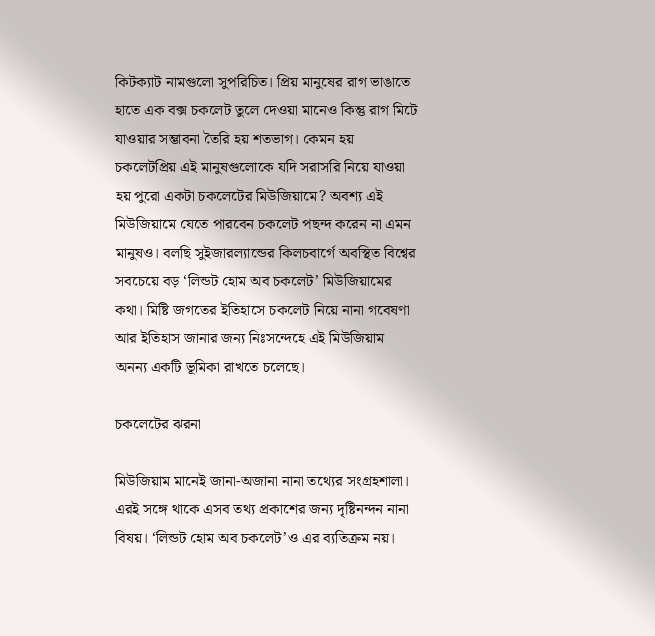কিটক্যাট নামগুলো সুপরিচিত। প্রিয় মানুষের রাগ ভাঙাতে হাতে এক বক্স চকলেট তুলে দেওয়া মানেও কিন্তু রাগ মিটে যাওয়ার সম্ভাবনা তৈরি হয় শতভাগ। কেমন হয় চকলেটপ্রিয় এই মানুষগুলোকে যদি সরাসরি নিয়ে যাওয়া হয় পুরো একটা চকলেটের মিউজিয়ামে? অবশ্য এই মিউজিয়ামে যেতে পারবেন চকলেট পছন্দ করেন না এমন মানুষও। বলছি সুইজারল্যান্ডের কিলচবার্গে অবস্থিত বিশ্বের সবচেয়ে বড় ‘লিন্ডট হোম অব চকলেট’ মিউজিয়ামের কথা। মিষ্টি জগতের ইতিহাসে চকলেট নিয়ে নানা গবেষণা আর ইতিহাস জানার জন্য নিঃসন্দেহে এই মিউজিয়াম অনন্য একটি ভূমিকা রাখতে চলেছে।

চকলেটের ঝরনা

মিউজিয়াম মানেই জানা-অজানা নানা তথ্যের সংগ্রহশালা। এরই সঙ্গে থাকে এসব তথ্য প্রকাশের জন্য দৃষ্টিনন্দন নানা বিষয়। ‘লিন্ডট হোম অব চকলেট’ও এর ব্যতিক্রম নয়।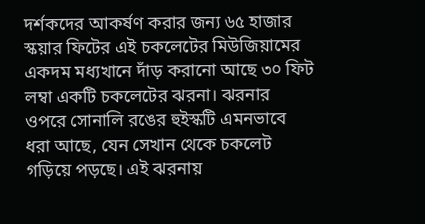দর্শকদের আকর্ষণ করার জন্য ৬৫ হাজার স্কয়ার ফিটের এই চকলেটের মিউজিয়ামের একদম মধ্যখানে দাঁড় করানো আছে ৩০ ফিট লম্বা একটি চকলেটের ঝরনা। ঝরনার ওপরে সোনালি রঙের হুইস্কটি এমনভাবে ধরা আছে, যেন সেখান থেকে চকলেট গড়িয়ে পড়ছে। এই ঝরনায়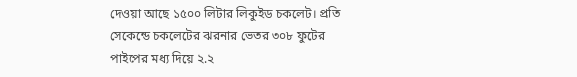দেওয়া আছে ১৫০০ লিটার লিকুইড চকলেট। প্রতি সেকেন্ডে চকলেটের ঝরনার ভেতর ৩০৮ ফুটের পাইপের মধ্য দিয়ে ২.২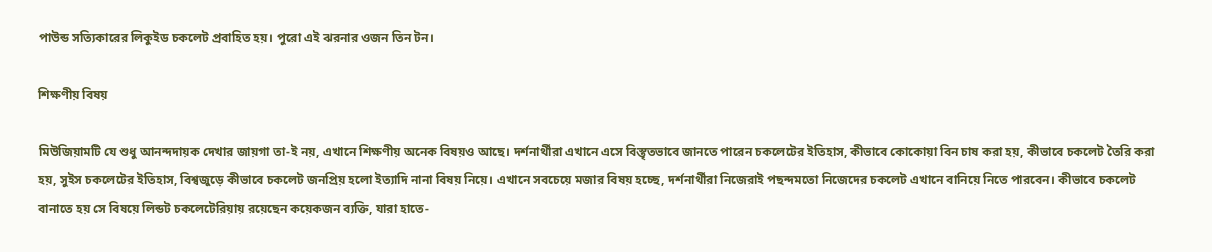পাউন্ড সত্যিকারের লিকুইড চকলেট প্রবাহিত হয়। পুরো এই ঝরনার ওজন তিন টন।

শিক্ষণীয় বিষয়

মিউজিয়ামটি যে শুধু আনন্দদায়ক দেখার জায়গা তা-ই নয়, এখানে শিক্ষণীয় অনেক বিষয়ও আছে। দর্শনার্থীরা এখানে এসে বিস্তৃতভাবে জানতে পারেন চকলেটের ইতিহাস, কীভাবে কোকোয়া বিন চাষ করা হয়, কীভাবে চকলেট তৈরি করা হয়, সুইস চকলেটের ইতিহাস, বিশ্বজুড়ে কীভাবে চকলেট জনপ্রিয় হলো ইত্যাদি নানা বিষয় নিয়ে। এখানে সবচেয়ে মজার বিষয় হচ্ছে, দর্শনার্থীরা নিজেরাই পছন্দমতো নিজেদের চকলেট এখানে বানিয়ে নিতে পারবেন। কীভাবে চকলেট বানাতে হয় সে বিষয়ে লিন্ডট চকলেটেরিয়ায় রয়েছেন কয়েকজন ব্যক্তি, যারা হাতে-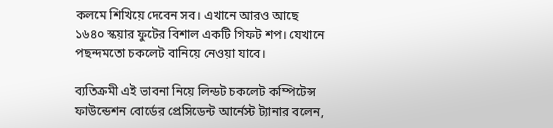কলমে শিখিয়ে দেবেন সব। এখানে আরও আছে ১৬৪০ স্কয়ার ফুটের বিশাল একটি গিফট শপ। যেখানে পছন্দমতো চকলেট বানিয়ে নেওয়া যাবে।

ব্যতিক্রমী এই ভাবনা নিয়ে লিন্ডট চকলেট কম্পিটেন্স ফাউন্ডেশন বোর্ডের প্রেসিডেন্ট আর্নেস্ট ট্যানার বলেন,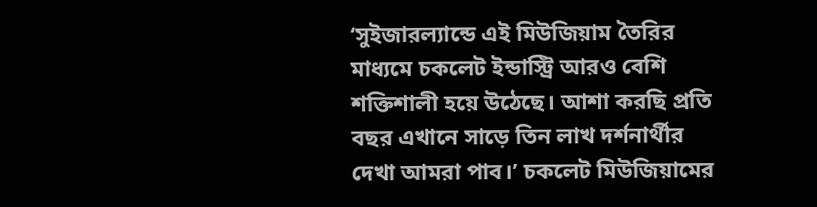‘সুইজারল্যান্ডে এই মিউজিয়াম তৈরির মাধ্যমে চকলেট ইন্ডাস্ট্রি আরও বেশি শক্তিশালী হয়ে উঠেছে। আশা করছি প্রতি বছর এখানে সাড়ে তিন লাখ দর্শনার্থীর দেখা আমরা পাব।’ চকলেট মিউজিয়ামের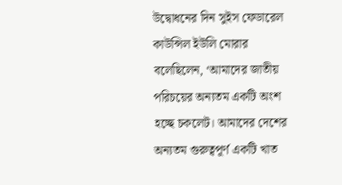উদ্বোধনের দিন সুইস ফেডারেল কাউন্সিল ইউলি মোরার বলেছিলেন, ‘আমাদের জাতীয় পরিচয়ের অন্যতম একটি অংশ হচ্ছে চকলেট। আমাদের দেশের অন্যতম গুরুত্বপূর্ণ একটি খাত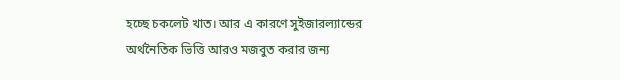হচ্ছে চকলেট খাত। আর এ কারণে সুইজারল্যান্ডের অর্থনৈতিক ভিত্তি আরও মজবুত করার জন্য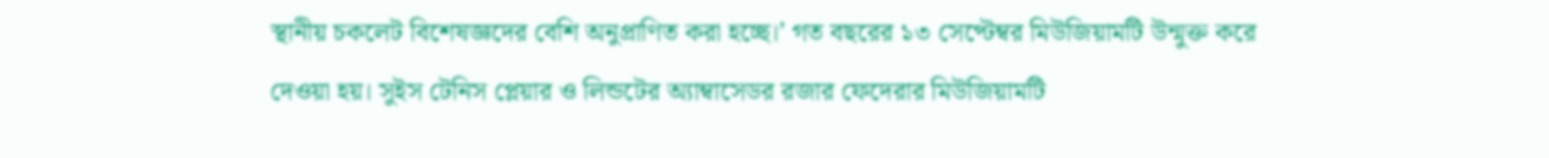স্থানীয় চকলেট বিশেষজ্ঞদের বেশি অনুপ্রাণিত করা হচ্ছে।’ গত বছরের ১৩ সেপ্টেম্বর মিউজিয়ামটি উন্মুক্ত করে দেওয়া হয়। সুইস টেনিস প্লেয়ার ও লিন্ডটের অ্যাম্বাসেডর রজার ফেদেরার মিউজিয়ামটি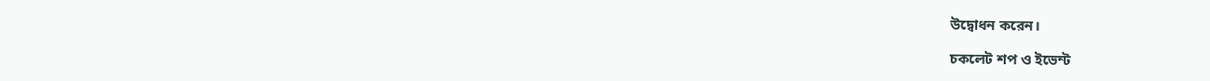উদ্বোধন করেন।

চকলেট শপ ও ইভেন্ট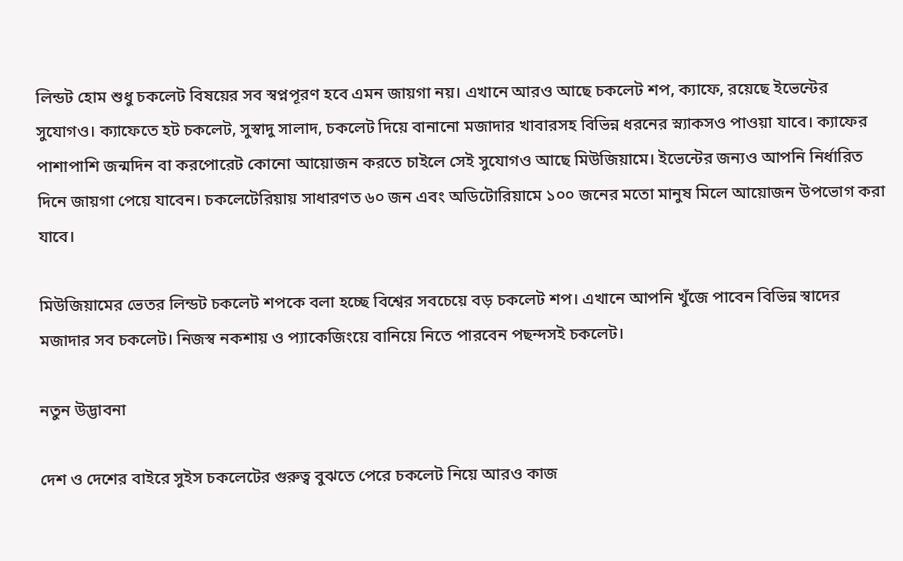লিন্ডট হোম শুধু চকলেট বিষয়ের সব স্বপ্নপূরণ হবে এমন জায়গা নয়। এখানে আরও আছে চকলেট শপ, ক্যাফে, রয়েছে ইভেন্টের সুযোগও। ক্যাফেতে হট চকলেট, সুস্বাদু সালাদ, চকলেট দিয়ে বানানো মজাদার খাবারসহ বিভিন্ন ধরনের স্ন্যাকসও পাওয়া যাবে। ক্যাফের পাশাপাশি জন্মদিন বা করপোরেট কোনো আয়োজন করতে চাইলে সেই সুযোগও আছে মিউজিয়ামে। ইভেন্টের জন্যও আপনি নির্ধারিত দিনে জায়গা পেয়ে যাবেন। চকলেটেরিয়ায় সাধারণত ৬০ জন এবং অডিটোরিয়ামে ১০০ জনের মতো মানুষ মিলে আয়োজন উপভোগ করা যাবে।

মিউজিয়ামের ভেতর লিন্ডট চকলেট শপকে বলা হচ্ছে বিশ্বের সবচেয়ে বড় চকলেট শপ। এখানে আপনি খুঁজে পাবেন বিভিন্ন স্বাদের মজাদার সব চকলেট। নিজস্ব নকশায় ও প্যাকেজিংয়ে বানিয়ে নিতে পারবেন পছন্দসই চকলেট।

নতুন উদ্ভাবনা

দেশ ও দেশের বাইরে সুইস চকলেটের গুরুত্ব বুঝতে পেরে চকলেট নিয়ে আরও কাজ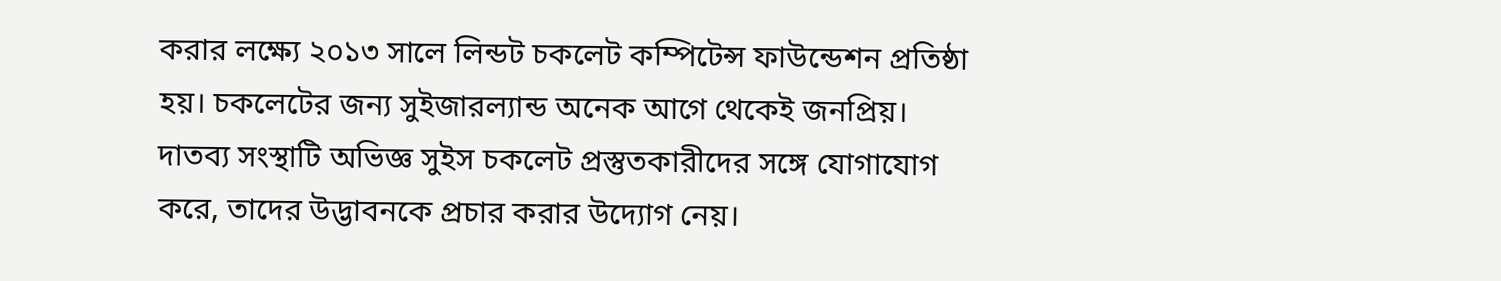করার লক্ষ্যে ২০১৩ সালে লিন্ডট চকলেট কম্পিটেন্স ফাউন্ডেশন প্রতিষ্ঠা হয়। চকলেটের জন্য সুইজারল্যান্ড অনেক আগে থেকেই জনপ্রিয়। দাতব্য সংস্থাটি অভিজ্ঞ সুইস চকলেট প্রস্তুতকারীদের সঙ্গে যোগাযোগ করে, তাদের উদ্ভাবনকে প্রচার করার উদ্যোগ নেয়।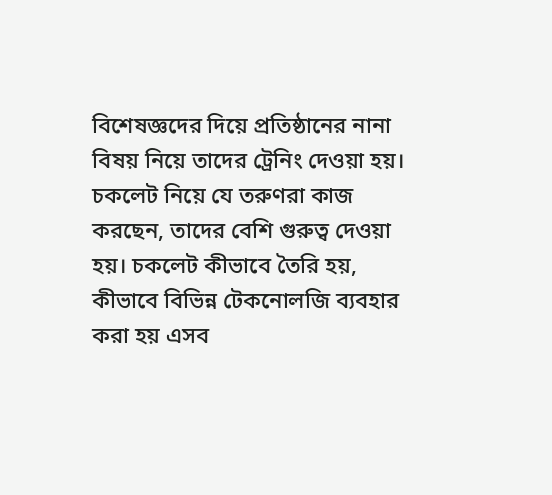বিশেষজ্ঞদের দিয়ে প্রতিষ্ঠানের নানা বিষয় নিয়ে তাদের ট্রেনিং দেওয়া হয়। চকলেট নিয়ে যে তরুণরা কাজ করছেন, তাদের বেশি গুরুত্ব দেওয়া হয়। চকলেট কীভাবে তৈরি হয়, কীভাবে বিভিন্ন টেকনোলজি ব্যবহার করা হয় এসব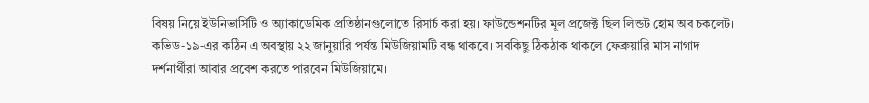বিষয় নিয়ে ইউনিভার্সিটি ও অ্যাকাডেমিক প্রতিষ্ঠানগুলোতে রিসার্চ করা হয়। ফাউন্ডেশনটির মূল প্রজেক্ট ছিল লিন্ডট হোম অব চকলেট। কভিড-১৯-এর কঠিন এ অবস্থায় ২২ জানুয়ারি পর্যন্ত মিউজিয়ামটি বন্ধ থাকবে। সবকিছু ঠিকঠাক থাকলে ফেব্রুয়ারি মাস নাগাদ দর্শনার্থীরা আবার প্রবেশ করতে পারবেন মিউজিয়ামে।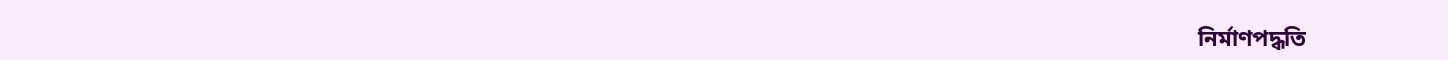নির্মাণপদ্ধতি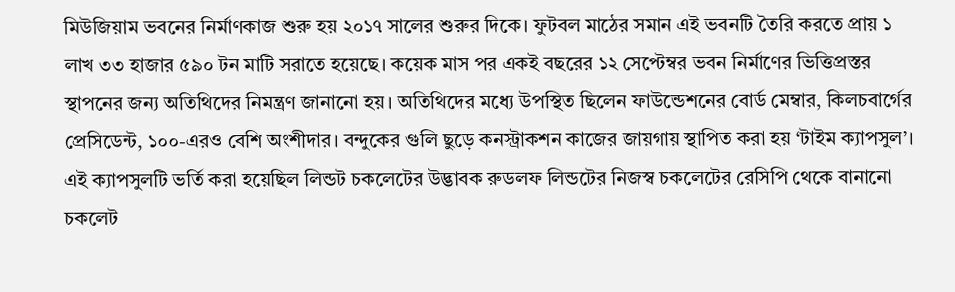মিউজিয়াম ভবনের নির্মাণকাজ শুরু হয় ২০১৭ সালের শুরুর দিকে। ফুটবল মাঠের সমান এই ভবনটি তৈরি করতে প্রায় ১ লাখ ৩৩ হাজার ৫৯০ টন মাটি সরাতে হয়েছে। কয়েক মাস পর একই বছরের ১২ সেপ্টেম্বর ভবন নির্মাণের ভিত্তিপ্রস্তর স্থাপনের জন্য অতিথিদের নিমন্ত্রণ জানানো হয়। অতিথিদের মধ্যে উপস্থিত ছিলেন ফাউন্ডেশনের বোর্ড মেম্বার, কিলচবার্গের প্রেসিডেন্ট, ১০০-এরও বেশি অংশীদার। বন্দুকের গুলি ছুড়ে কনস্ট্রাকশন কাজের জায়গায় স্থাপিত করা হয় ‘টাইম ক্যাপসুল’। এই ক্যাপসুলটি ভর্তি করা হয়েছিল লিন্ডট চকলেটের উদ্ভাবক রুডলফ লিন্ডটের নিজস্ব চকলেটের রেসিপি থেকে বানানো চকলেট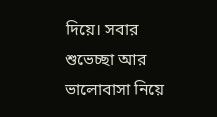দিয়ে। সবার শুভেচ্ছা আর ভালোবাসা নিয়ে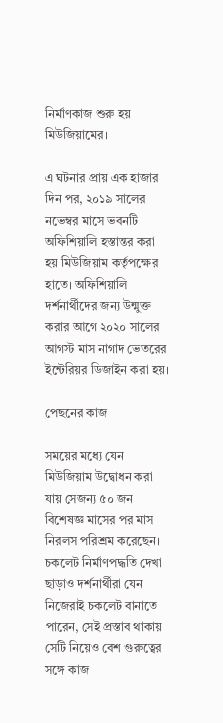নির্মাণকাজ শুরু হয় মিউজিয়ামের।

এ ঘটনার প্রায় এক হাজার দিন পর, ২০১৯ সালের নভেম্বর মাসে ভবনটি অফিশিয়ালি হস্তান্তর করা হয় মিউজিয়াম কর্তৃপক্ষের হাতে। অফিশিয়ালি দর্শনার্থীদের জন্য উন্মুক্ত করার আগে ২০২০ সালের আগস্ট মাস নাগাদ ভেতরের ইন্টেরিয়র ডিজাইন করা হয়।

পেছনের কাজ

সময়ের মধ্যে যেন মিউজিয়াম উদ্বোধন করা যায় সেজন্য ৫০ জন বিশেষজ্ঞ মাসের পর মাস নিরলস পরিশ্রম করেছেন। চকলেট নির্মাণপদ্ধতি দেখা ছাড়াও দর্শনার্থীরা যেন নিজেরাই চকলেট বানাতে পারেন, সেই প্রস্তাব থাকায় সেটি নিয়েও বেশ গুরুত্বের সঙ্গে কাজ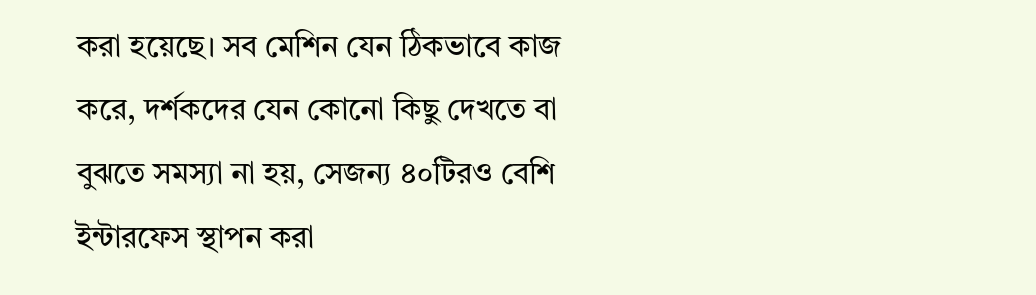করা হয়েছে। সব মেশিন যেন ঠিকভাবে কাজ করে, দর্শকদের যেন কোনো কিছু দেখতে বা বুঝতে সমস্যা না হয়, সেজন্য ৪০টিরও বেশি ইন্টারফেস স্থাপন করা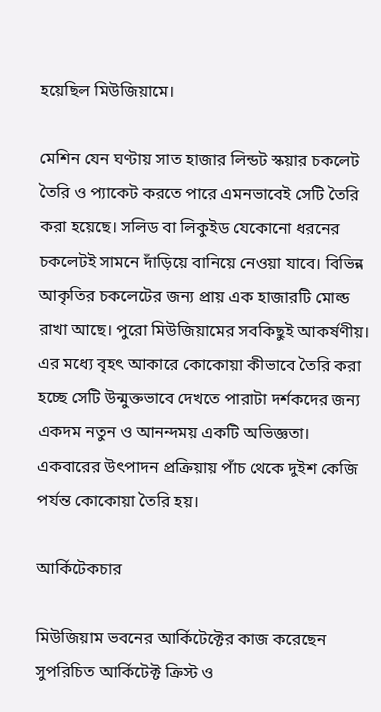হয়েছিল মিউজিয়ামে।

মেশিন যেন ঘণ্টায় সাত হাজার লিন্ডট স্কয়ার চকলেট তৈরি ও প্যাকেট করতে পারে এমনভাবেই সেটি তৈরি করা হয়েছে। সলিড বা লিকুইড যেকোনো ধরনের চকলেটই সামনে দাঁড়িয়ে বানিয়ে নেওয়া যাবে। বিভিন্ন আকৃতির চকলেটের জন্য প্রায় এক হাজারটি মোল্ড রাখা আছে। পুরো মিউজিয়ামের সবকিছুই আকর্ষণীয়। এর মধ্যে বৃহৎ আকারে কোকোয়া কীভাবে তৈরি করা হচ্ছে সেটি উন্মুক্তভাবে দেখতে পারাটা দর্শকদের জন্য একদম নতুন ও আনন্দময় একটি অভিজ্ঞতা। একবারের উৎপাদন প্রক্রিয়ায় পাঁচ থেকে দুইশ কেজি পর্যন্ত কোকোয়া তৈরি হয়।

আর্কিটেকচার

মিউজিয়াম ভবনের আর্কিটেক্টের কাজ করেছেন সুপরিচিত আর্কিটেক্ট ক্রিস্ট ও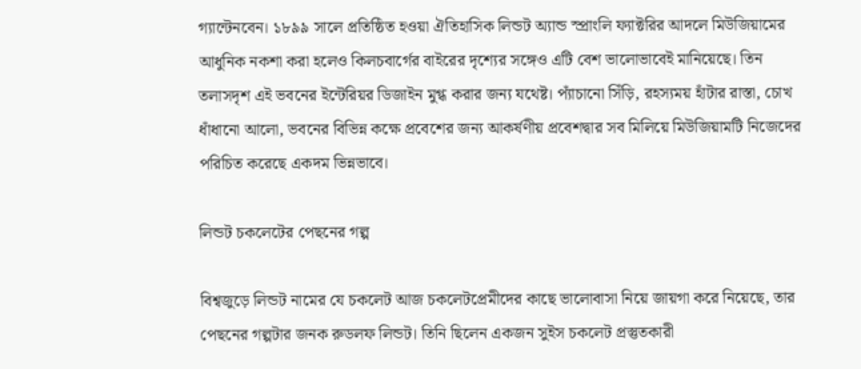গ্যান্টেনবেন। ১৮৯৯ সালে প্রতিষ্ঠিত হওয়া ঐতিহাসিক লিন্ডট অ্যান্ড স্প্রাংলি ফ্যাক্টরির আদলে মিউজিয়ামের আধুনিক নকশা করা হলেও কিলচবার্গের বাইরের দৃশ্যের সঙ্গেও এটি বেশ ভালোভাবেই মানিয়েছে। তিন তলাসদৃশ এই ভবনের ইন্টেরিয়র ডিজাইন মুগ্ধ করার জন্য যথেষ্ট। প্যাঁচানো সিঁড়ি, রহস্যময় হাঁটার রাস্তা, চোখ ধাঁধানো আলো, ভবনের বিভিন্ন কক্ষে প্রবেশের জন্য আকর্ষণীয় প্রবেশদ্বার সব মিলিয়ে মিউজিয়ামটি নিজেদের পরিচিত করেছে একদম ভিন্নভাবে।

লিন্ডট চকলেটের পেছনের গল্প

বিশ্বজুড়ে লিন্ডট নামের যে চকলেট আজ চকলেটপ্রেমীদের কাছে ভালোবাসা নিয়ে জায়গা করে নিয়েছে, তার পেছনের গল্পটার জনক রুডলফ লিন্ডট। তিনি ছিলেন একজন সুইস চকলেট প্রস্তুতকারী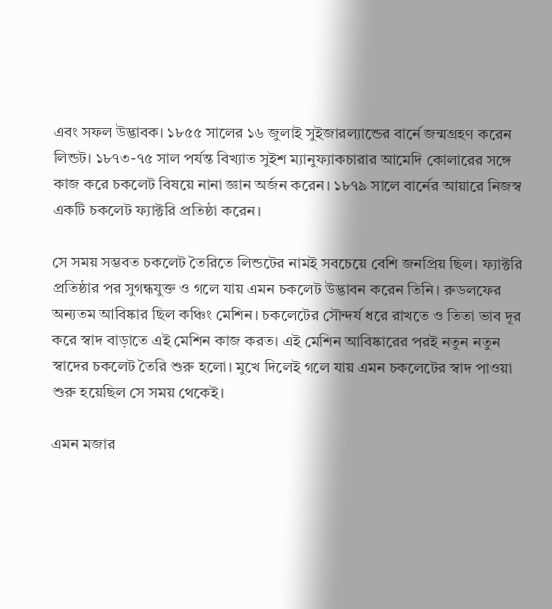এবং সফল উদ্ভাবক। ১৮৫৫ সালের ১৬ জুলাই সুইজারল্যান্ডের বার্নে জন্মগ্রহণ করেন লিন্ডট। ১৮৭৩-৭৫ সাল পর্যন্ত বিখ্যাত সুইশ ম্যানুফ্যাকচারার আমেদি কোলারের সঙ্গে কাজ করে চকলেট বিষয়ে নানা জ্ঞান অর্জন করেন। ১৮৭৯ সালে বার্নের আয়ারে নিজস্ব একটি চকলেট ফ্যাক্টরি প্রতিষ্ঠা করেন।

সে সময় সম্ভবত চকলেট তৈরিতে লিন্ডটের নামই সবচেয়ে বেশি জনপ্রিয় ছিল। ফ্যাক্টরি প্রতিষ্ঠার পর সুগন্ধযুক্ত ও গলে যায় এমন চকলেট উদ্ভাবন করেন তিনি। রুডলফের অন্যতম আবিষ্কার ছিল কঞ্চিং মেশিন। চকলেটের সৌন্দর্য ধরে রাখতে ও তিতা ভাব দূর করে স্বাদ বাড়াতে এই মেশিন কাজ করত। এই মেশিন আবিষ্কারের পরই নতুন নতুন স্বাদের চকলেট তৈরি শুরু হলো। মুখে দিলেই গলে যায় এমন চকলেটের স্বাদ পাওয়া শুরু হয়েছিল সে সময় থেকেই।

এমন মজার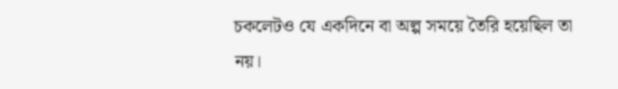চকলেটও যে একদিনে বা অল্প সময়ে তৈরি হয়েছিল তা নয়।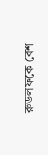রুডলফকে বেশ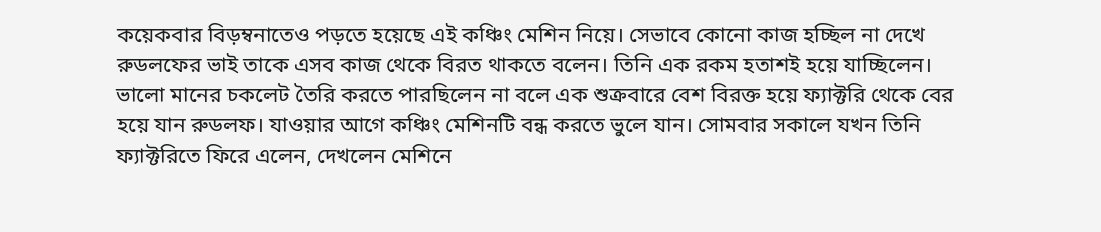কয়েকবার বিড়ম্বনাতেও পড়তে হয়েছে এই কঞ্চিং মেশিন নিয়ে। সেভাবে কোনো কাজ হচ্ছিল না দেখে রুডলফের ভাই তাকে এসব কাজ থেকে বিরত থাকতে বলেন। তিনি এক রকম হতাশই হয়ে যাচ্ছিলেন। ভালো মানের চকলেট তৈরি করতে পারছিলেন না বলে এক শুক্রবারে বেশ বিরক্ত হয়ে ফ্যাক্টরি থেকে বের হয়ে যান রুডলফ। যাওয়ার আগে কঞ্চিং মেশিনটি বন্ধ করতে ভুলে যান। সোমবার সকালে যখন তিনি ফ্যাক্টরিতে ফিরে এলেন, দেখলেন মেশিনে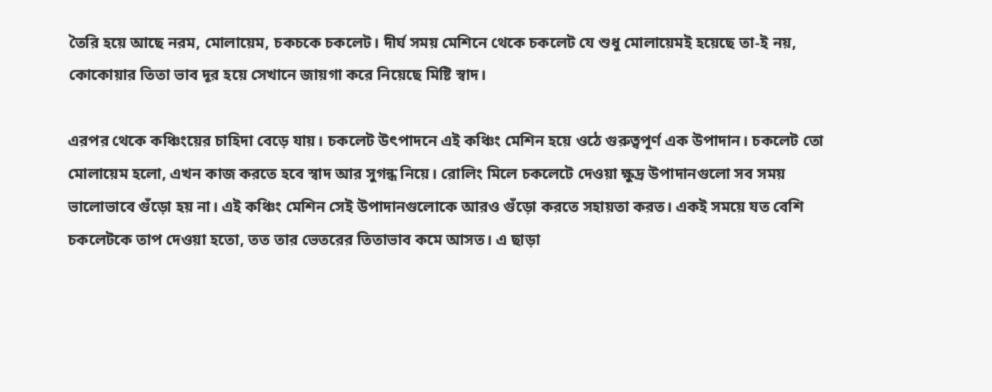তৈরি হয়ে আছে নরম, মোলায়েম, চকচকে চকলেট। দীর্ঘ সময় মেশিনে থেকে চকলেট যে শুধু মোলায়েমই হয়েছে তা-ই নয়, কোকোয়ার তিতা ভাব দূর হয়ে সেখানে জায়গা করে নিয়েছে মিষ্টি স্বাদ।

এরপর থেকে কঞ্চিংয়ের চাহিদা বেড়ে যায়। চকলেট উৎপাদনে এই কঞ্চিং মেশিন হয়ে ওঠে গুরুত্বপূর্ণ এক উপাদান। চকলেট তো মোলায়েম হলো, এখন কাজ করতে হবে স্বাদ আর সুগন্ধ নিয়ে। রোলিং মিলে চকলেটে দেওয়া ক্ষুদ্র উপাদানগুলো সব সময় ভালোভাবে গুঁড়ো হয় না। এই কঞ্চিং মেশিন সেই উপাদানগুলোকে আরও গুঁড়ো করতে সহায়তা করত। একই সময়ে যত বেশি চকলেটকে তাপ দেওয়া হতো, তত তার ভেতরের তিতাভাব কমে আসত। এ ছাড়া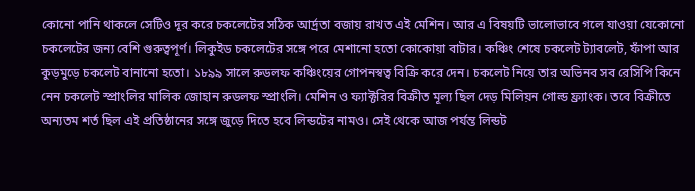কোনো পানি থাকলে সেটিও দূর করে চকলেটের সঠিক আর্দ্রতা বজায় রাখত এই মেশিন। আর এ বিষয়টি ভালোভাবে গলে যাওয়া যেকোনো চকলেটের জন্য বেশি গুরুত্বপূর্ণ। লিকুইড চকলেটের সঙ্গে পরে মেশানো হতো কোকোয়া বাটার। কঞ্চিং শেষে চকলেট ট্যাবলেট, ফাঁপা আর কুড়মুড়ে চকলেট বানানো হতো। ১৮৯৯ সালে রুডলফ কঞ্চিংয়ের গোপনস্বত্ব বিক্রি করে দেন। চকলেট নিয়ে তার অভিনব সব রেসিপি কিনে নেন চকলেট স্প্রাংলির মালিক জোহান রুডলফ স্প্রাংলি। মেশিন ও ফ্যাক্টরির বিক্রীত মূল্য ছিল দেড় মিলিয়ন গোল্ড ফ্র্যাংক। তবে বিক্রীতে অন্যতম শর্ত ছিল এই প্রতিষ্ঠানের সঙ্গে জুড়ে দিতে হবে লিন্ডটের নামও। সেই থেকে আজ পর্যন্ত লিন্ডট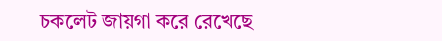চকলেট জায়গা করে রেখেছে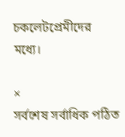চকলেটপ্রেমীদের মধ্যে।

×
সর্বশেষ সর্বাধিক পঠিত